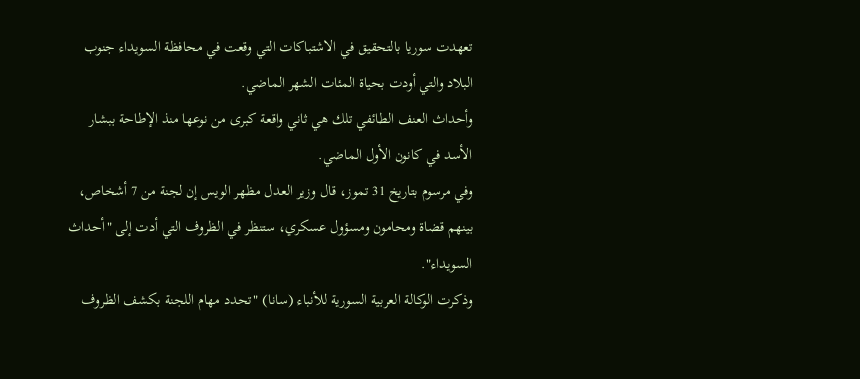تعهدت سوريا بالتحقيق في الاشتباكات التي وقعت في محافظة السويداء جنوب البلاد والتي أودت بحياة المئات الشهر الماضي.
وأحداث العنف الطائفي تلك هي ثاني واقعة كبرى من نوعها منذ الإطاحة ببشار الأسد في كانون الأول الماضي.
وفي مرسوم بتاريخ 31 تموز، قال وزير العدل مظهر الويس إن لجنة من 7 أشخاص، بينهم قضاة ومحامون ومسؤول عسكري، ستنظر في الظروف التي أدت إلى "أحداث السويداء".
وذكرت الوكالة العربية السورية للأنباء (سانا) "تحدد مهام اللجنة بكشف الظروف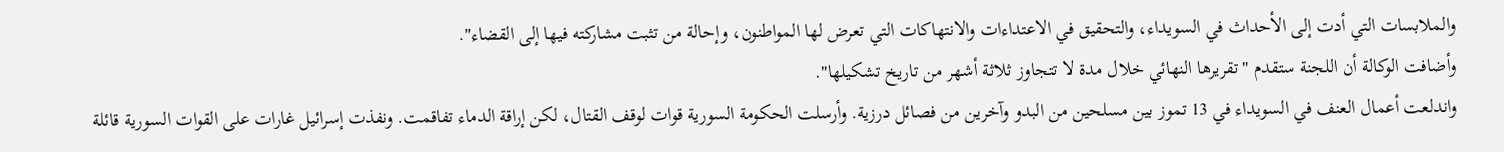والملابسات التي أدت إلى الأحداث في السويداء، والتحقيق في الاعتداءات والانتهاكات التي تعرض لها المواطنون، وإحالة من تثبت مشاركته فيها إلى القضاء".
وأضافت الوكالة أن اللجنة ستقدم "تقريرها النهائي خلال مدة لا تتجاوز ثلاثة أشهر من تاريخ تشكيلها".
واندلعت أعمال العنف في السويداء في 13 تموز بين مسلحين من البدو وآخرين من فصائل درزية. وأرسلت الحكومة السورية قوات لوقف القتال، لكن إراقة الدماء تفاقمت. ونفذت إسرائيل غارات على القوات السورية قائلة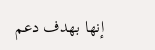إنها بهدف دعم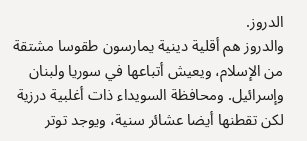الدروز.
والدروز هم أقلية دينية يمارسون طقوسا مشتقة من الإسلام، ويعيش أتباعها في سوريا ولبنان وإسرائيل. ومحافظة السويداء ذات أغلبية درزية لكن تقطنها أيضا عشائر سنية، ويوجد توتر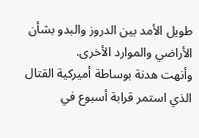طويل الأمد بين الدروز والبدو بشأن الأراضي والموارد الأخرى.
وأنهت هدنة بوساطة أميركية القتال الذي استمر قرابة أسبوع في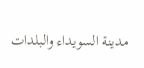مدينة السويداء والبلدات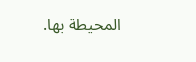المحيطة بها.